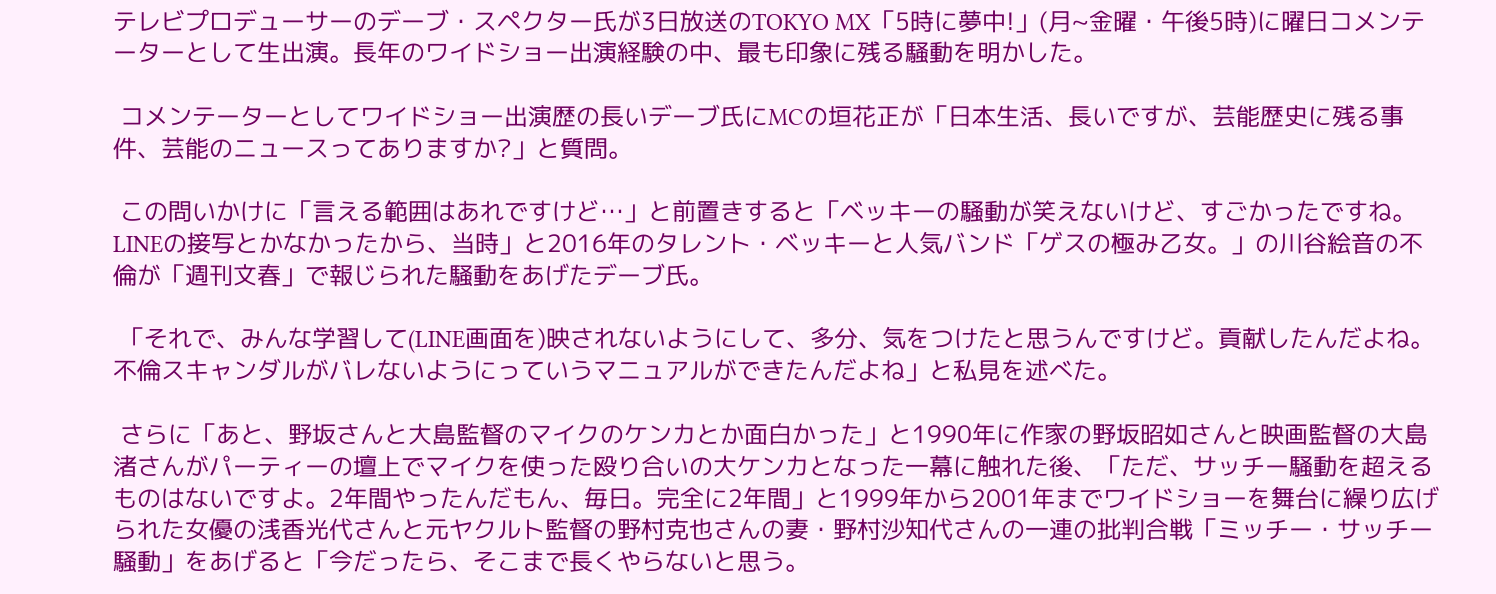テレビプロデューサーのデーブ・スペクター氏が3日放送のTOKYO MX「5時に夢中!」(月~金曜・午後5時)に曜日コメンテーターとして生出演。長年のワイドショー出演経験の中、最も印象に残る騒動を明かした。

 コメンテーターとしてワイドショー出演歴の長いデーブ氏にMCの垣花正が「日本生活、長いですが、芸能歴史に残る事件、芸能のニュースってありますか?」と質問。

 この問いかけに「言える範囲はあれですけど…」と前置きすると「ベッキーの騒動が笑えないけど、すごかったですね。LINEの接写とかなかったから、当時」と2016年のタレント・ベッキーと人気バンド「ゲスの極み乙女。」の川谷絵音の不倫が「週刊文春」で報じられた騒動をあげたデーブ氏。

 「それで、みんな学習して(LINE画面を)映されないようにして、多分、気をつけたと思うんですけど。貢献したんだよね。不倫スキャンダルがバレないようにっていうマニュアルができたんだよね」と私見を述べた。

 さらに「あと、野坂さんと大島監督のマイクのケンカとか面白かった」と1990年に作家の野坂昭如さんと映画監督の大島渚さんがパーティーの壇上でマイクを使った殴り合いの大ケンカとなった一幕に触れた後、「ただ、サッチー騒動を超えるものはないですよ。2年間やったんだもん、毎日。完全に2年間」と1999年から2001年までワイドショーを舞台に繰り広げられた女優の浅香光代さんと元ヤクルト監督の野村克也さんの妻・野村沙知代さんの一連の批判合戦「ミッチー・サッチー騒動」をあげると「今だったら、そこまで長くやらないと思う。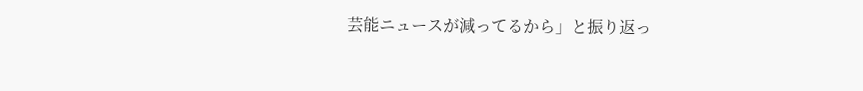芸能ニュースが減ってるから」と振り返っ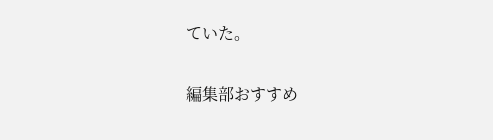ていた。

編集部おすすめ